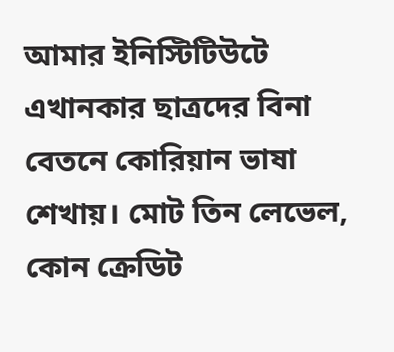আমার ইনিস্টিটিউটে এখানকার ছাত্রদের বিনা বেতনে কোরিয়ান ভাষা শেখায়। মোট তিন লেভেল, কোন ক্রেডিট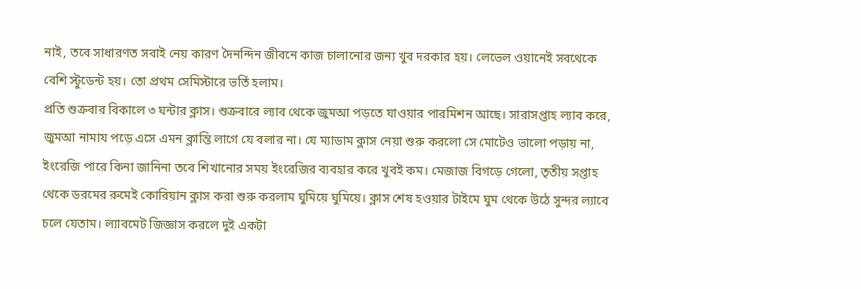নাই, তবে সাধারণত সবাই নেয় কারণ দৈনন্দিন জীবনে কাজ চালানোর জন্য খুব দরকার হয়। লেভেল ওয়ানেই সবথেকে বেশি স্টুডেন্ট হয়। তো প্রথম সেমিস্টারে ভর্তি হলাম।
প্রতি শুক্রবার বিকালে ৩ ঘন্টার ক্লাস। শুক্রবারে ল্যাব থেকে জুমআ পড়তে যাওয়ার পারমিশন আছে। সারাসপ্তাহ ল্যাব করে, জুমআ নামায পড়ে এসে এমন ক্লান্তি লাগে যে বলার না। যে ম্যাডাম ক্লাস নেয়া শুরু করলো সে মোটেও ভালো পড়ায় না, ইংরেজি পারে কিনা জানিনা তবে শিখানোর সময় ইংরেজির ব্যবহার করে খুবই কম। মেজাজ বিগড়ে গেলো, তৃতীয় সপ্তাহ থেকে ডরমের রুমেই কোরিয়ান ক্লাস করা শুরু করলাম ঘুমিয়ে ঘুমিয়ে। ক্লাস শেষ হওয়ার টাইমে ঘুম থেকে উঠে সুন্দর ল্যাবে চলে যেতাম। ল্যাবমেট জিজ্ঞাস করলে দুই একটা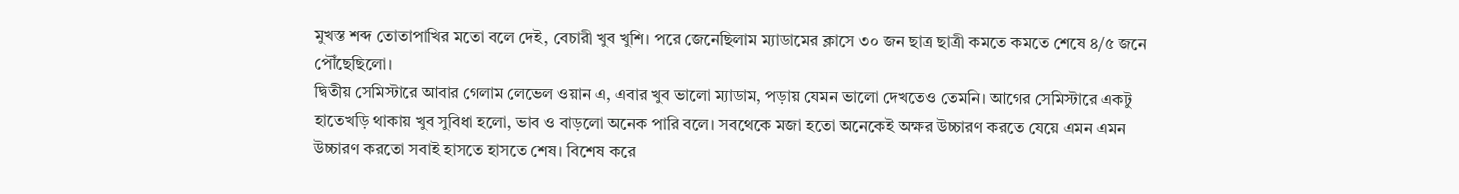মুখস্ত শব্দ তোতাপাখির মতো বলে দেই, বেচারী খুব খুশি। পরে জেনেছিলাম ম্যাডামের ক্লাসে ৩০ জন ছাত্র ছাত্রী কমতে কমতে শেষে ৪/৫ জনে পৌঁছেছিলো।
দ্বিতীয় সেমিস্টারে আবার গেলাম লেভেল ওয়ান এ, এবার খুব ভালো ম্যাডাম, পড়ায় যেমন ভালো দেখতেও তেমনি। আগের সেমিস্টারে একটু হাতেখড়ি থাকায় খুব সুবিধা হলো, ভাব ও বাড়লো অনেক পারি বলে। সবথেকে মজা হতো অনেকেই অক্ষর উচ্চারণ করতে যেয়ে এমন এমন উচ্চারণ করতো সবাই হাসতে হাসতে শেষ। বিশেষ করে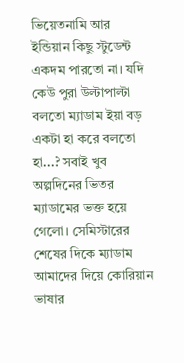ভিয়েতনামি আর ইন্ডিয়ান কিছু স্টুডেন্ট একদম পারতো না। যদি কেউ পুরা উল্টাপাল্টা বলতো ম্যাডাম ইয়া বড় একটা হা করে বলতো হা...? সবাই খুব অল্পদিনের ভিতর ম্যাডামের ভক্ত হয়ে গেলো। সেমিস্টারের শেষের দিকে ম্যাডাম আমাদের দিয়ে কোরিয়ান ভাষার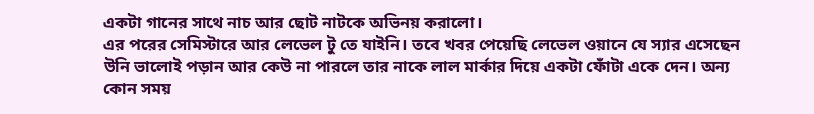একটা গানের সাথে নাচ আর ছোট নাটকে অভিনয় করালো।
এর পরের সেমিস্টারে আর লেভেল টু তে যাইনি। তবে খবর পেয়েছি লেভেল ওয়ানে যে স্যার এসেছেন উনি ভালোই পড়ান আর কেউ না পারলে তার নাকে লাল মার্কার দিয়ে একটা ফোঁটা একে দেন। অন্য কোন সময়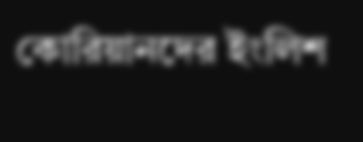কোরিয়ানদের ইংলিশ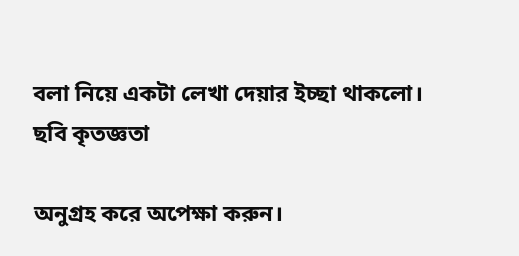বলা নিয়ে একটা লেখা দেয়ার ইচ্ছা থাকলো।
ছবি কৃতজ্ঞতা

অনুগ্রহ করে অপেক্ষা করুন।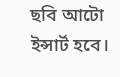ছবি আটো ইন্সার্ট হবে।